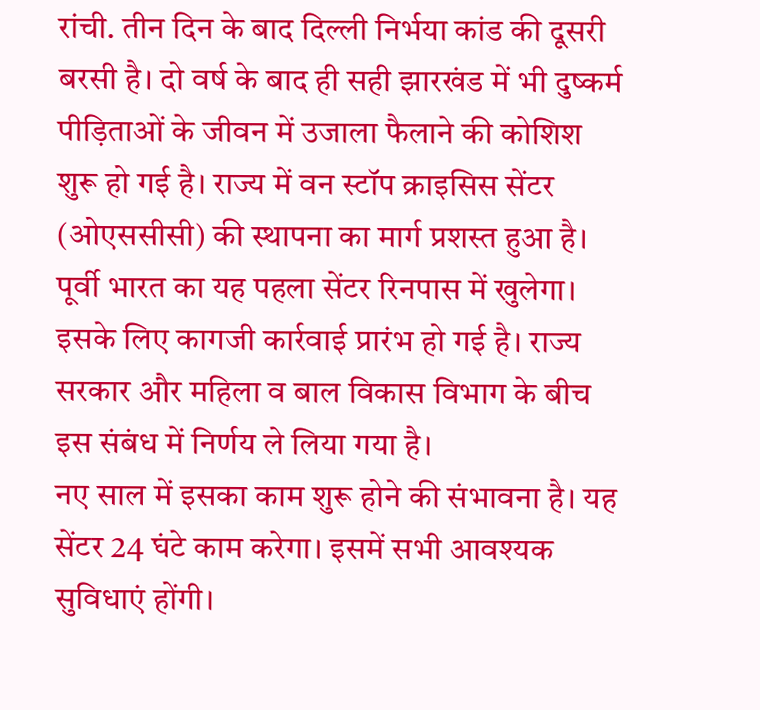रांची. तीन दिन के बाद दिल्ली निर्भया कांड की दूसरी बरसी है। दो वर्ष के बाद ही सही झारखंड में भी दुष्कर्म पीड़िताओं के जीवन में उजाला फैलाने की कोशिश शुरू हो गई है। राज्य में वन स्टॉप क्राइसिस सेंटर (ओएससीसी) की स्थापना का मार्ग प्रशस्त हुआ है। पूर्वी भारत का यह पहला सेंटर रिनपास में खुलेगा। इसके लिए कागजी कार्रवाई प्रारंभ हो गई है। राज्य सरकार और महिला व बाल विकास विभाग के बीच इस संबंध में निर्णय ले लिया गया है।
नए साल में इसका काम शुरू होने की संभावना है। यह सेंटर 24 घंटे काम करेगा। इसमें सभी आवश्यक सुविधाएं होंगी।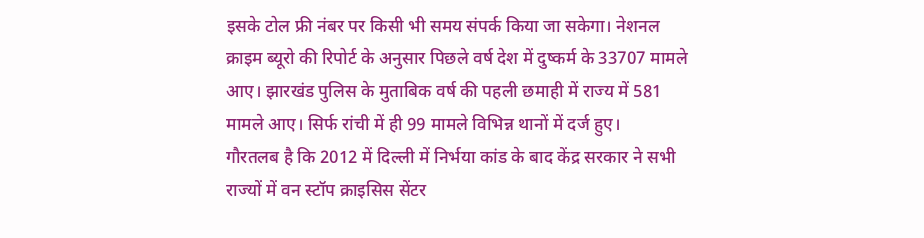इसके टोल फ्री नंबर पर किसी भी समय संपर्क किया जा सकेगा। नेशनल क्राइम ब्यूरो की रिपोर्ट के अनुसार पिछले वर्ष देश में दुष्कर्म के 33707 मामले आए। झारखंड पुलिस के मुताबिक वर्ष की पहली छमाही में राज्य में 581 मामले आए। सिर्फ रांची में ही 99 मामले विभिन्न थानों में दर्ज हुए।
गौरतलब है कि 2012 में दिल्ली में निर्भया कांड के बाद केंद्र सरकार ने सभी राज्यों में वन स्टॉप क्राइसिस सेंटर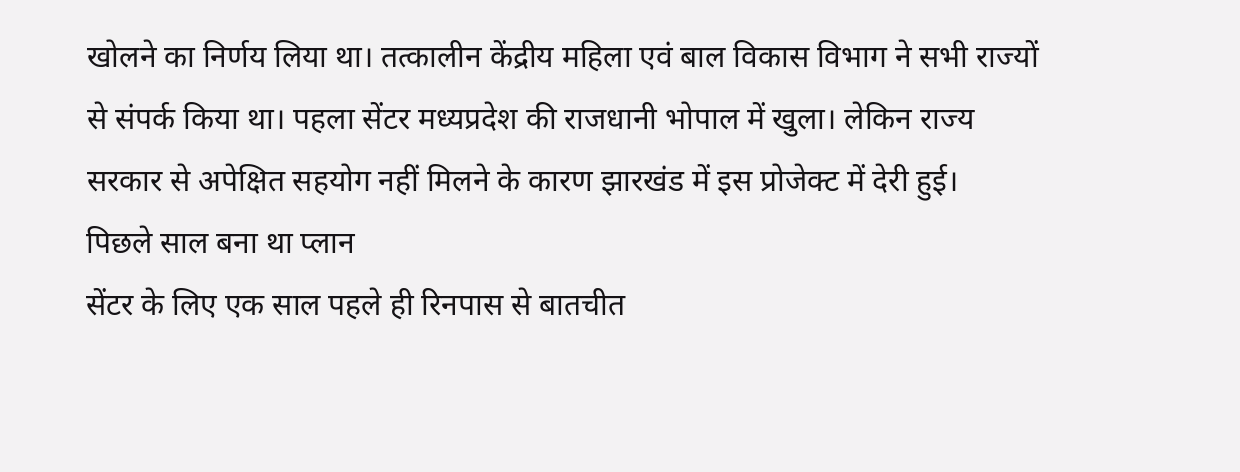खोलने का निर्णय लिया था। तत्कालीन केंद्रीय महिला एवं बाल विकास विभाग ने सभी राज्यों से संपर्क किया था। पहला सेंटर मध्यप्रदेश की राजधानी भोपाल में खुला। लेकिन राज्य सरकार से अपेक्षित सहयोग नहीं मिलने के कारण झारखंड में इस प्रोजेक्ट में देरी हुई।
पिछले साल बना था प्लान
सेंटर के लिए एक साल पहले ही रिनपास से बातचीत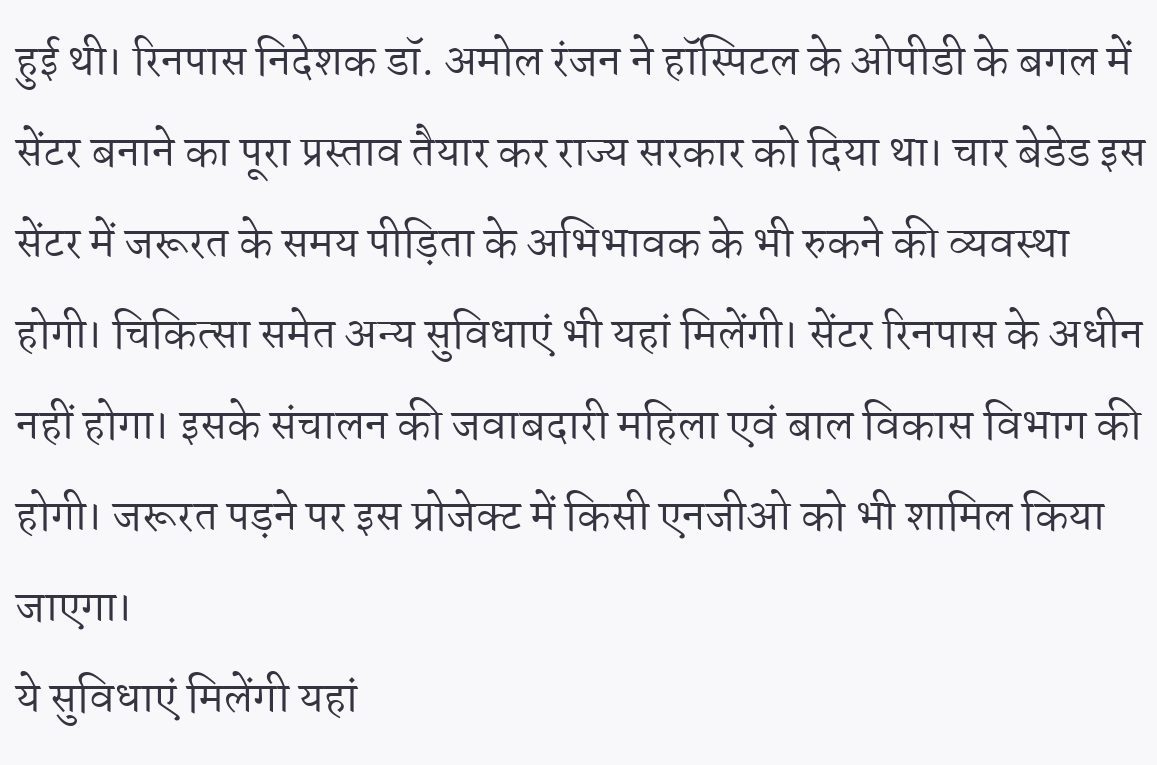हुई थी। रिनपास निदेशक डॉ. अमोल रंजन ने हॉस्पिटल के ओपीडी के बगल में सेंटर बनाने का पूरा प्रस्ताव तैयार कर राज्य सरकार को दिया था। चार बेडेड इस सेंटर में जरूरत के समय पीड़िता के अभिभावक के भी रुकने की व्यवस्था होगी। चिकित्सा समेत अन्य सुविधाएं भी यहां मिलेंगी। सेंटर रिनपास के अधीन नहीं होगा। इसके संचालन की जवाबदारी महिला एवं बाल विकास विभाग की होगी। जरूरत पड़ने पर इस प्रोजेक्ट में किसी एनजीओ को भी शामिल किया जाएगा।
ये सुविधाएं मिलेंगी यहां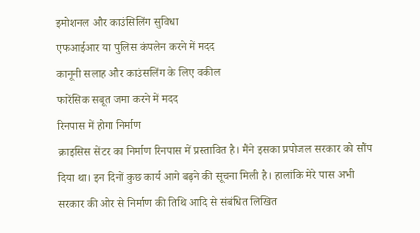इमोशनल और काउंसिलिंग सुविधा
एफआईआर या पुलिस कंपलेन करने में मदद
कानूनी सलाह और काउंसलिंग के लिए वकील
फारेंसिक सबूत जमा करने में मदद
रिनपास में होगा निर्माण
क्राइसिस सेंटर का निर्माण रिनपास में प्रस्तावित है। मैंने इसका प्रपोजल सरकार को सौंप दिया था। इन दिनों कुछ कार्य आगे बढ़ने की सूचना मिली है। हालांकि मेरे पास अभी सरकार की ओर से निर्माण की तिथि आदि से संबंधित लिखित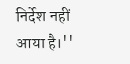निर्देश नहीं आया है।''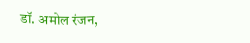डॉ. अमोल रंजन,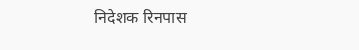निदेशक रिनपास